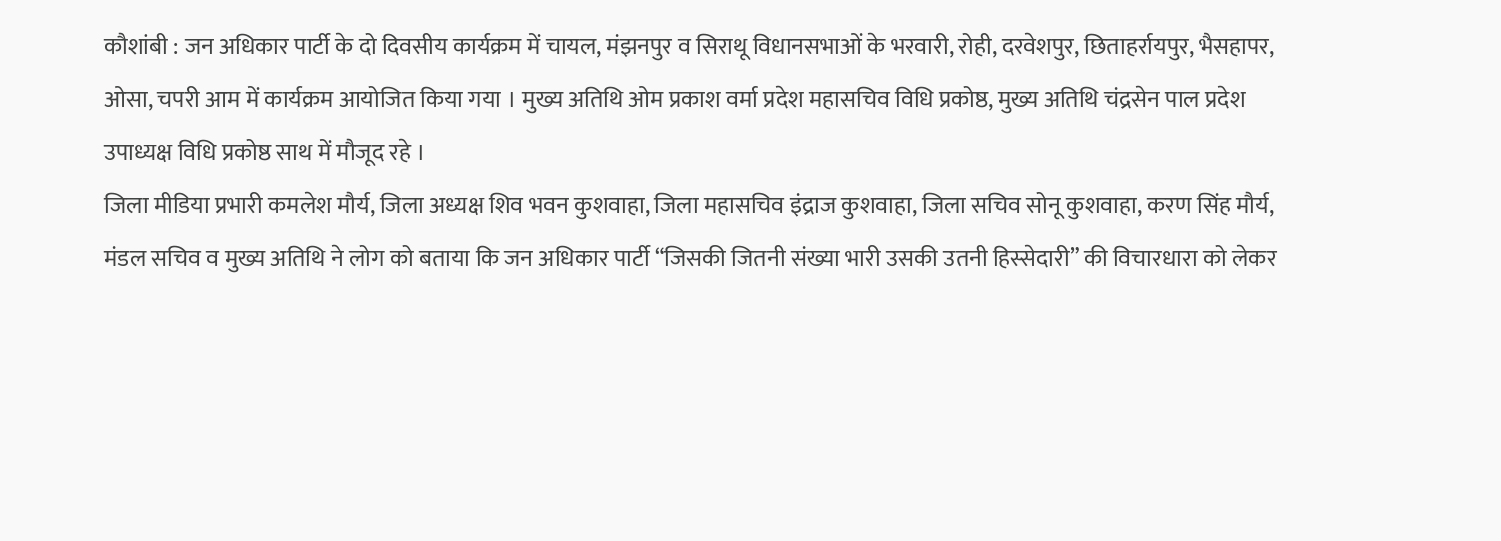कौशांबी : जन अधिकार पार्टी के दो दिवसीय कार्यक्रम में चायल, मंझनपुर व सिराथू विधानसभाओं के भरवारी, रोही, दरवेशपुर, छिताहर्रायपुर, भैसहापर, ओसा, चपरी आम में कार्यक्रम आयोजित किया गया । मुख्य अतिथि ओम प्रकाश वर्मा प्रदेश महासचिव विधि प्रकोष्ठ, मुख्य अतिथि चंद्रसेन पाल प्रदेश उपाध्यक्ष विधि प्रकोष्ठ साथ में मौजूद रहे ।
जिला मीडिया प्रभारी कमलेश मौर्य, जिला अध्यक्ष शिव भवन कुशवाहा, जिला महासचिव इंद्राज कुशवाहा, जिला सचिव सोनू कुशवाहा, करण सिंह मौर्य, मंडल सचिव व मुख्य अतिथि ने लोग को बताया कि जन अधिकार पार्टी “जिसकी जितनी संख्या भारी उसकी उतनी हिस्सेदारी” की विचारधारा को लेकर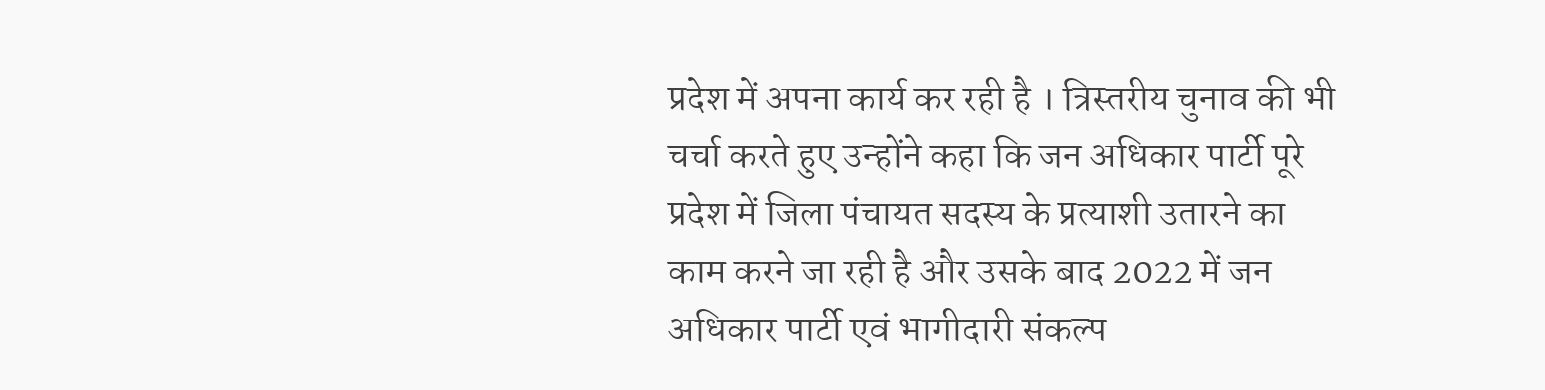प्रदेश में अपना कार्य कर रही है । त्रिस्तरीय चुनाव की भी चर्चा करते हुए उन्होंने कहा कि जन अधिकार पार्टी पूरे प्रदेश में जिला पंचायत सदस्य के प्रत्याशी उतारने का काम करने जा रही है और उसके बाद 2022 में जन अधिकार पार्टी एवं भागीदारी संकल्प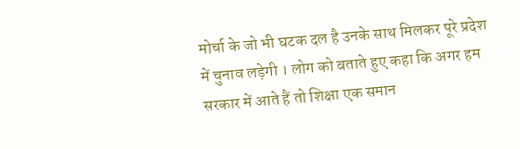मोर्चा के जो भी घटक दल है उनके साथ मिलकर पूरे प्रदेश में चुनाव लड़ेगी । लोग को बताते हुए कहा कि अगर हम सरकार में आते हैं तो शिक्षा एक समान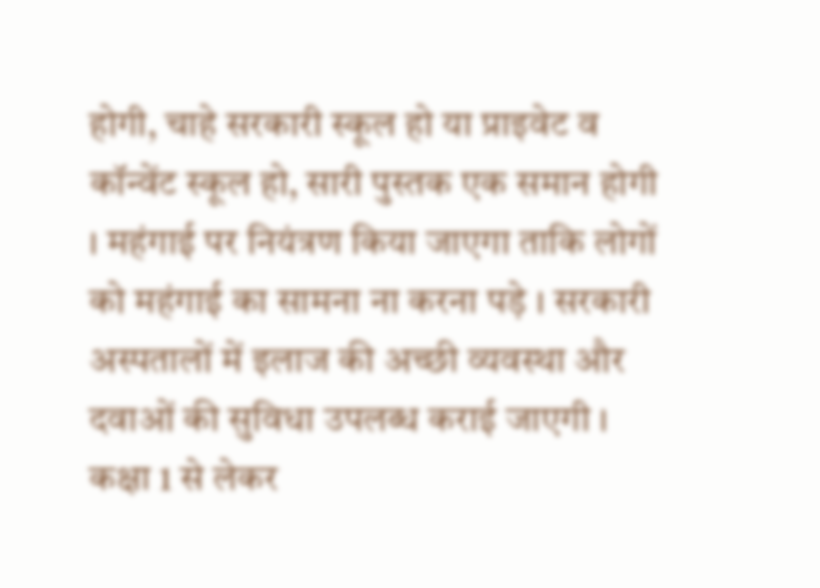होगी, चाहे सरकारी स्कूल हो या प्राइवेट व कॉन्वेंट स्कूल हो, सारी पुस्तक एक समान होगी । महंगाई पर नियंत्रण किया जाएगा ताकि लोगों को महंगाई का सामना ना करना पड़े । सरकारी अस्पतालों में इलाज की अच्छी व्यवस्था और दवाओं की सुविधा उपलब्ध कराई जाएगी ।
कक्षा 1 से लेकर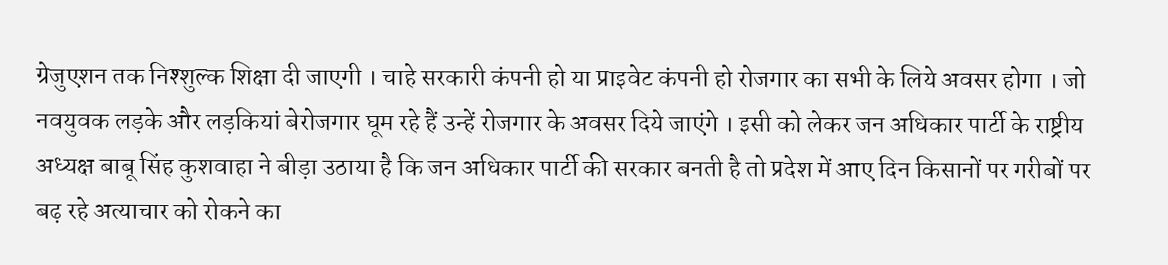ग्रेजुएशन तक निश्शुल्क शिक्षा दी जाएगी । चाहे सरकारी कंपनी हो या प्राइवेट कंपनी हो रोजगार का सभी के लिये अवसर होगा । जो नवयुवक लड़के और लड़कियां बेरोजगार घूम रहे हैं उन्हें रोजगार के अवसर दिये जाएंगे । इसी को लेकर जन अधिकार पार्टी के राष्ट्रीय अध्यक्ष बाबू सिंह कुशवाहा ने बीड़ा उठाया है कि जन अधिकार पार्टी की सरकार बनती है तो प्रदेश में आए दिन किसानों पर गरीबों पर बढ़ रहे अत्याचार को रोकने का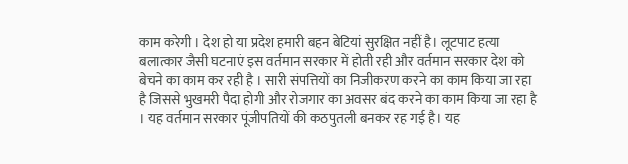काम करेगी । देश हो या प्रदेश हमारी बहन बेटियां सुरक्षित नहीं है। लूटपाट हत्या बलात्कार जैसी घटनाएं इस वर्तमान सरकार में होती रही और वर्तमान सरकार देश को बेचने का काम कर रही है । सारी संपत्तियों का निजीकरण करने का काम किया जा रहा है जिससे भुखमरी पैदा होगी और रोजगार का अवसर बंद करने का काम किया जा रहा है । यह वर्तमान सरकार पूंजीपतियों की कठपुतली बनकर रह गई है। यह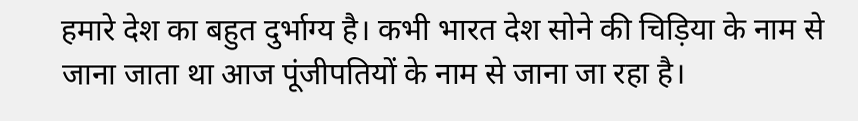हमारे देश का बहुत दुर्भाग्य है। कभी भारत देश सोने की चिड़िया के नाम से जाना जाता था आज पूंजीपतियों के नाम से जाना जा रहा है।